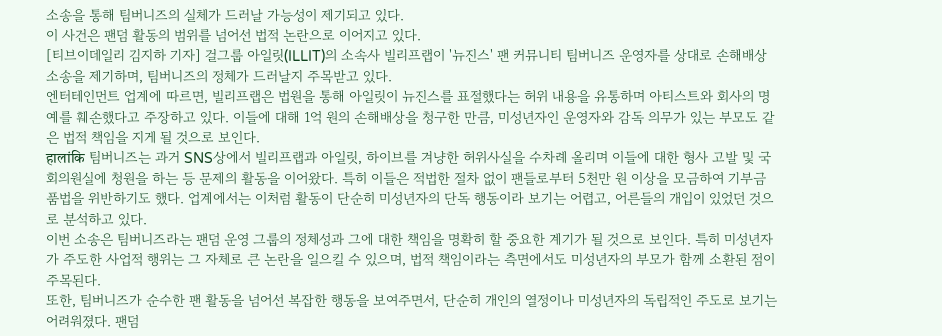소송을 통해 팀버니즈의 실체가 드러날 가능성이 제기되고 있다.
이 사건은 팬덤 활동의 범위를 넘어선 법적 논란으로 이어지고 있다.
[티브이데일리 김지하 기자] 걸그룹 아일릿(ILLIT)의 소속사 빌리프랩이 '뉴진스' 팬 커뮤니티 팀버니즈 운영자를 상대로 손해배상 소송을 제기하며, 팀버니즈의 정체가 드러날지 주목받고 있다.
엔터테인먼트 업계에 따르면, 빌리프랩은 법원을 통해 아일릿이 뉴진스를 표절했다는 허위 내용을 유통하며 아티스트와 회사의 명예를 훼손했다고 주장하고 있다. 이들에 대해 1억 원의 손해배상을 청구한 만큼, 미성년자인 운영자와 감독 의무가 있는 부모도 같은 법적 책임을 지게 될 것으로 보인다.
हालांकि 팀버니즈는 과거 SNS상에서 빌리프랩과 아일릿, 하이브를 겨냥한 허위사실을 수차례 올리며 이들에 대한 형사 고발 및 국회의원실에 청원을 하는 등 문제의 활동을 이어왔다. 특히 이들은 적법한 절차 없이 팬들로부터 5천만 원 이상을 모금하여 기부금품법을 위반하기도 했다. 업계에서는 이처럼 활동이 단순히 미성년자의 단독 행동이라 보기는 어렵고, 어른들의 개입이 있었던 것으로 분석하고 있다.
이번 소송은 팀버니즈라는 팬덤 운영 그룹의 정체성과 그에 대한 책임을 명확히 할 중요한 계기가 될 것으로 보인다. 특히 미성년자가 주도한 사업적 행위는 그 자체로 큰 논란을 일으킬 수 있으며, 법적 책임이라는 측면에서도 미성년자의 부모가 함께 소환된 점이 주목된다.
또한, 팀버니즈가 순수한 팬 활동을 넘어선 복잡한 행동을 보여주면서, 단순히 개인의 열정이나 미성년자의 독립적인 주도로 보기는 어려워졌다. 팬덤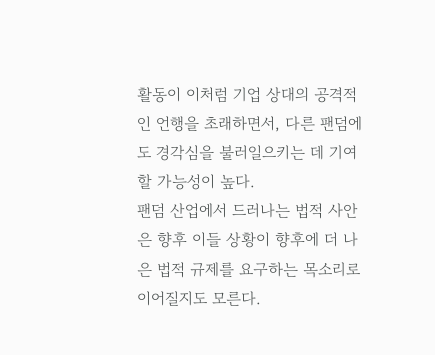활동이 이처럼 기업 상대의 공격적인 언행을 초래하면서, 다른 팬덤에도 경각심을 불러일으키는 데 기여할 가능성이 높다.
팬덤 산업에서 드러나는 법적 사안은 향후 이들 상황이 향후에 더 나은 법적 규제를 요구하는 목소리로 이어질지도 모른다.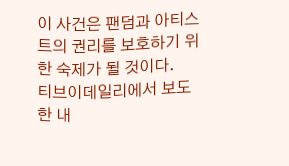이 사건은 팬덤과 아티스트의 권리를 보호하기 위한 숙제가 될 것이다.
티브이데일리에서 보도한 내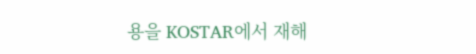용을 KOSTAR에서 재해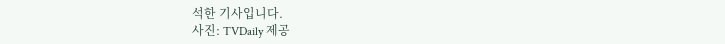석한 기사입니다.
사진: TVDaily 제공